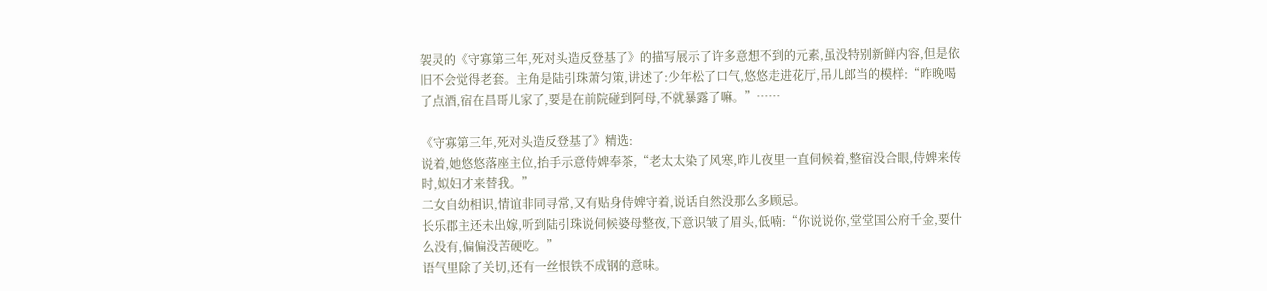袈灵的《守寡第三年,死对头造反登基了》的描写展示了许多意想不到的元素,虽没特别新鲜内容,但是依旧不会觉得老套。主角是陆引珠萧匀策,讲述了:少年松了口气,悠悠走进花厅,吊儿郎当的模样:“昨晚喝了点酒,宿在昌哥儿家了,要是在前院碰到阿母,不就暴露了嘛。”……

《守寡第三年,死对头造反登基了》精选:
说着,她悠悠落座主位,抬手示意侍婢奉茶,“老太太染了风寒,昨儿夜里一直伺候着,整宿没合眼,侍婢来传时,姒妇才来替我。”
二女自幼相识,情谊非同寻常,又有贴身侍婢守着,说话自然没那么多顾忌。
长乐郡主还未出嫁,听到陆引珠说伺候婆母整夜,下意识皱了眉头,低喃:“你说说你,堂堂国公府千金,要什么没有,偏偏没苦硬吃。”
语气里除了关切,还有一丝恨铁不成钢的意味。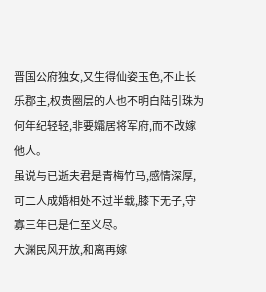晋国公府独女,又生得仙姿玉色,不止长乐郡主,权贵圈层的人也不明白陆引珠为何年纪轻轻,非要孀居将军府,而不改嫁他人。
虽说与已逝夫君是青梅竹马,感情深厚,可二人成婚相处不过半载,膝下无子,守寡三年已是仁至义尽。
大渊民风开放,和离再嫁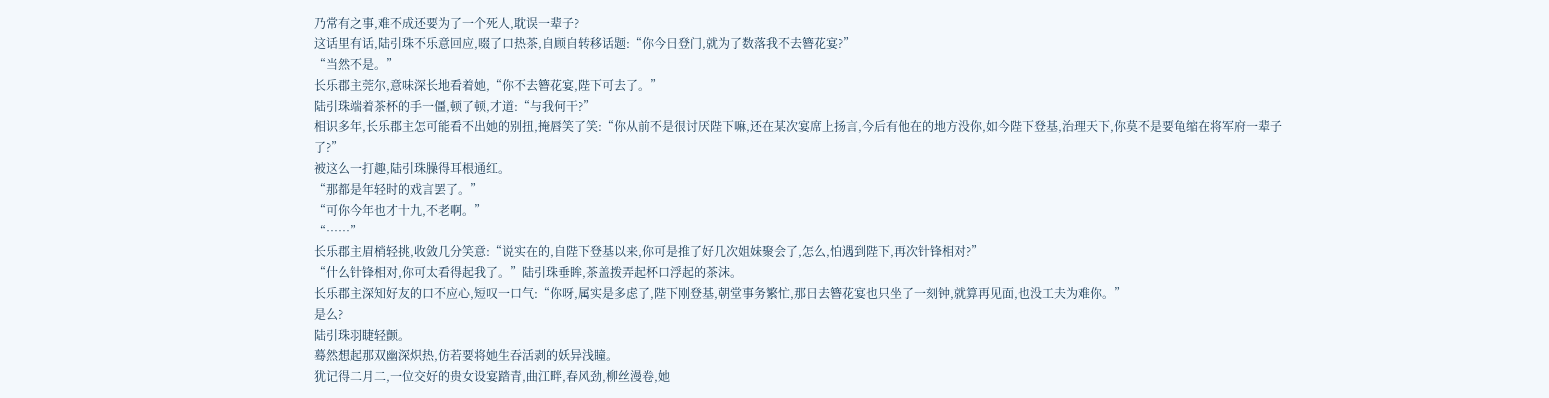乃常有之事,难不成还要为了一个死人,耽误一辈子?
这话里有话,陆引珠不乐意回应,啜了口热茶,自顾自转移话题:“你今日登门,就为了数落我不去簪花宴?”
“当然不是。”
长乐郡主莞尔,意味深长地看着她,“你不去簪花宴,陛下可去了。”
陆引珠端着茶杯的手一僵,顿了顿,才道:“与我何干?”
相识多年,长乐郡主怎可能看不出她的别扭,掩唇笑了笑:“你从前不是很讨厌陛下嘛,还在某次宴席上扬言,今后有他在的地方没你,如今陛下登基,治理天下,你莫不是要龟缩在将军府一辈子了?”
被这么一打趣,陆引珠臊得耳根通红。
“那都是年轻时的戏言罢了。”
“可你今年也才十九,不老啊。”
“……”
长乐郡主眉梢轻挑,收敛几分笑意:“说实在的,自陛下登基以来,你可是推了好几次姐妹聚会了,怎么,怕遇到陛下,再次针锋相对?”
“什么针锋相对,你可太看得起我了。”陆引珠垂眸,茶盖拨弄起杯口浮起的茶沫。
长乐郡主深知好友的口不应心,短叹一口气:“你呀,属实是多虑了,陛下刚登基,朝堂事务繁忙,那日去簪花宴也只坐了一刻钟,就算再见面,也没工夫为难你。”
是么?
陆引珠羽睫轻颤。
蓦然想起那双幽深炽热,仿若要将她生吞活剥的妖异浅瞳。
犹记得二月二,一位交好的贵女设宴踏青,曲江畔,春风劲,柳丝漫卷,她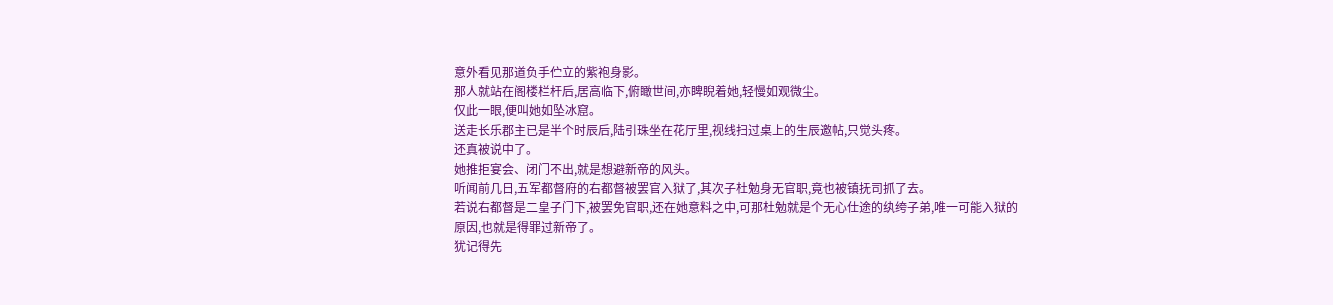意外看见那道负手伫立的紫袍身影。
那人就站在阁楼栏杆后,居高临下,俯瞰世间,亦睥睨着她,轻慢如观微尘。
仅此一眼,便叫她如坠冰窟。
送走长乐郡主已是半个时辰后,陆引珠坐在花厅里,视线扫过桌上的生辰邀帖,只觉头疼。
还真被说中了。
她推拒宴会、闭门不出,就是想避新帝的风头。
听闻前几日,五军都督府的右都督被罢官入狱了,其次子杜勉身无官职,竟也被镇抚司抓了去。
若说右都督是二皇子门下,被罢免官职,还在她意料之中,可那杜勉就是个无心仕途的纨绔子弟,唯一可能入狱的原因,也就是得罪过新帝了。
犹记得先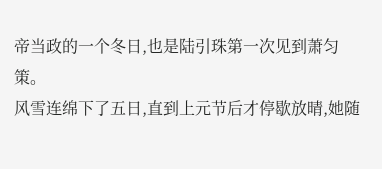帝当政的一个冬日,也是陆引珠第一次见到萧匀策。
风雪连绵下了五日,直到上元节后才停歇放晴,她随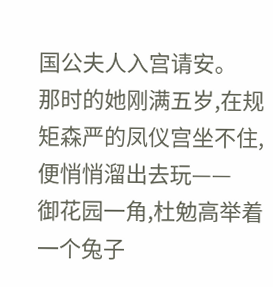国公夫人入宫请安。
那时的她刚满五岁,在规矩森严的凤仪宫坐不住,便悄悄溜出去玩——
御花园一角,杜勉高举着一个兔子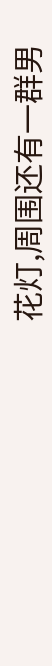花灯,周围还有一群男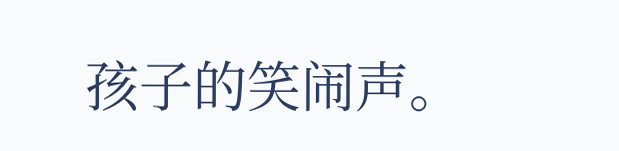孩子的笑闹声。